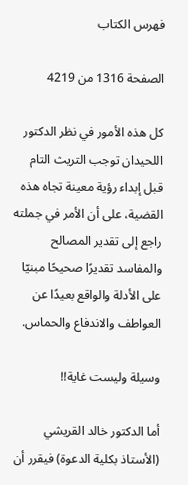فهرس الكتاب

الصفحة 1316 من 4219

كل هذه الأمور في نظر الدكتور اللحيدان توجب التريث التام قبل إبداء رؤية معينة تجاه هذه القضية، على أن الأمر في جملته راجع إلى تقدير المصالح والمفاسد تقديرًا صحيحًا مبنيّا على الأدلة والواقع بعيدًا عن العواطف والاندفاع والحماس.

وسيلة وليست غاية!!

أما الدكتور خالد القريشي (الأستاذ بكلية الدعوة) فيقرر أن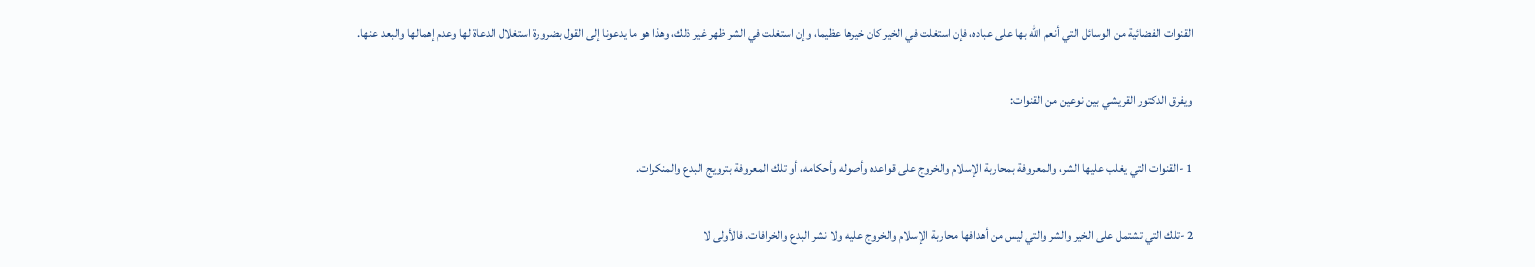القنوات الفضائية من الوسائل التي أنعم الله بها على عباده، فإن استغلت في الخير كان خيرها عظيما، وإن استغلت في الشر ظهر غير ذلك، وهذا هو ما يدعونا إلى القول بضرورة استغلال الدعاة لها وعدم إهمالها والبعد عنها.

ويفرق الدكتور القريشي بين نوعين من القنوات:

1 -القنوات التي يغلب عليها الشر، والمعروفة بمحاربة الإسلام والخروج على قواعده وأصوله وأحكامه، أو تلك المعروفة بترويج البدع والمنكرات.

2 -تلك التي تشتمل على الخير والشر والتي ليس من أهدافها محاربة الإسلام والخروج عليه ولا نشر البدع والخرافات. فالأولى لا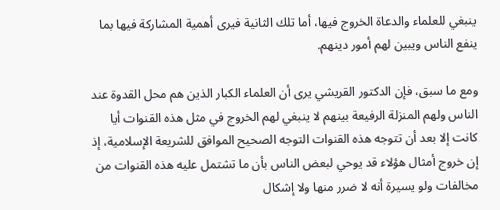ينبغي للعلماء والدعاة الخروج فيها، أما تلك الثانية فيرى أهمية المشاركة فيها بما ينفع الناس ويبين لهم أمور دينهم.

ومع ما سبق، فإن الدكتور القريشي يرى أن العلماء الكبار الذين هم محل القدوة عند الناس ولهم المنزلة الرفيعة بينهم لا ينبغي لهم الخروج في مثل هذه القنوات أيا كانت إلا بعد أن تتوجه هذه القنوات التوجه الصحيح الموافق للشريعة الإسلامية، إذ إن خروج أمثال هؤلاء قد يوحي لبعض الناس بأن ما تشتمل عليه هذه القنوات من مخالفات ولو يسيرة أنه لا ضرر منها ولا إشكال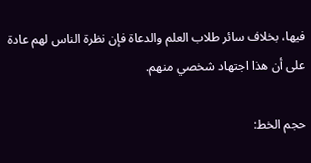فيها، بخلاف سائر طلاب العلم والدعاة فإن نظرة الناس لهم عادة على أن هذا اجتهاد شخصي منهم.

حجم الخط: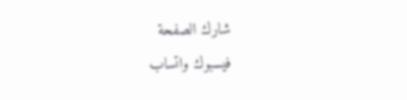شارك الصفحة
فيسبوك واتساب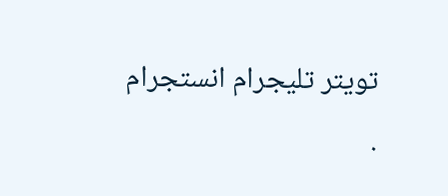تويتر تليجرام انستجرام
.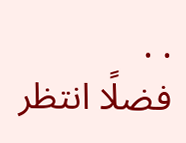. .
فضلًا انتظر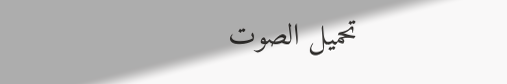تحميل الصوت